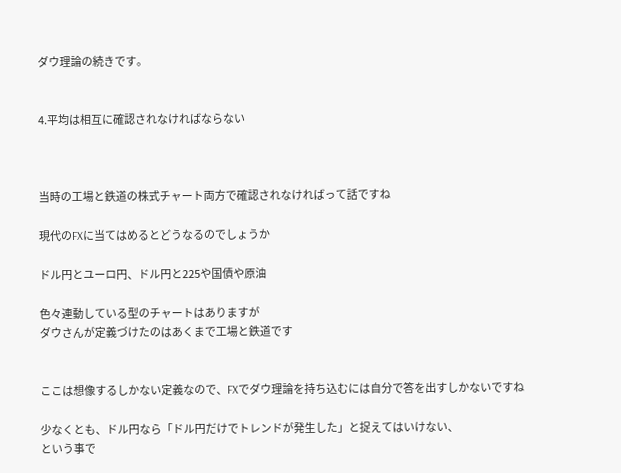ダウ理論の続きです。


4.平均は相互に確認されなければならない



当時の工場と鉄道の株式チャート両方で確認されなければって話ですね

現代のFXに当てはめるとどうなるのでしょうか

ドル円とユーロ円、ドル円と225や国債や原油

色々連動している型のチャートはありますが
ダウさんが定義づけたのはあくまで工場と鉄道です


ここは想像するしかない定義なので、FXでダウ理論を持ち込むには自分で答を出すしかないですね

少なくとも、ドル円なら「ドル円だけでトレンドが発生した」と捉えてはいけない、
という事で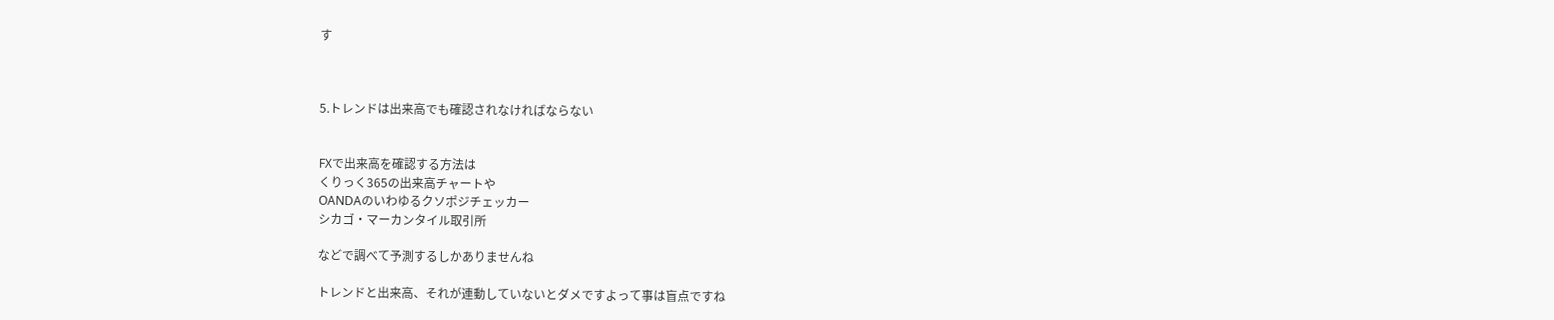す



5.トレンドは出来高でも確認されなければならない


FXで出来高を確認する方法は
くりっく365の出来高チャートや
OANDAのいわゆるクソポジチェッカー
シカゴ・マーカンタイル取引所

などで調べて予測するしかありませんね

トレンドと出来高、それが連動していないとダメですよって事は盲点ですね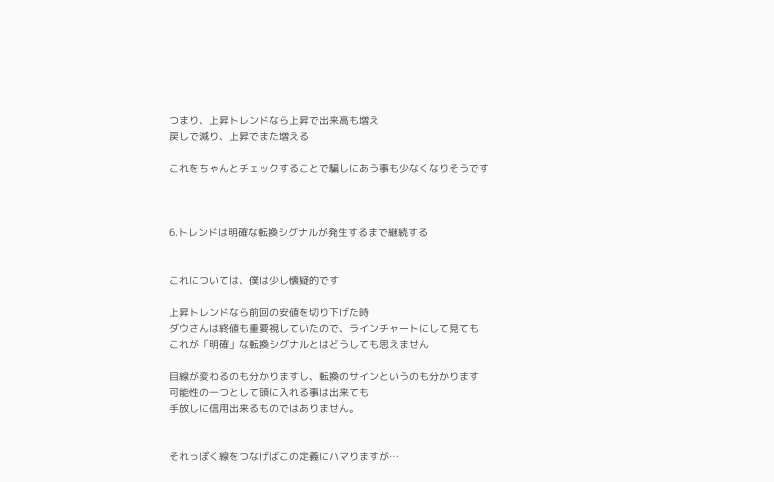つまり、上昇トレンドなら上昇で出来高も増え
戻しで減り、上昇でまた増える

これをちゃんとチェックすることで騙しにあう事も少なくなりそうです



6.トレンドは明確な転換シグナルが発生するまで継続する


これについては、僕は少し懐疑的です

上昇トレンドなら前回の安値を切り下げた時
ダウさんは終値も重要視していたので、ラインチャートにして見ても
これが「明確」な転換シグナルとはどうしても思えません

目線が変わるのも分かりますし、転換のサインというのも分かります
可能性の一つとして頭に入れる事は出来ても
手放しに信用出来るものではありません。


それっぽく線をつなげばこの定義にハマりますが…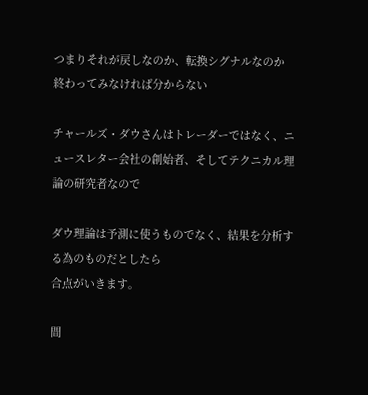つまりそれが戻しなのか、転換シグナルなのか
終わってみなければ分からない

チャールズ・ダウさんはトレーダーではなく、ニュースレター会社の創始者、そしてテクニカル理論の研究者なので

ダウ理論は予測に使うものでなく、結果を分析する為のものだとしたら
合点がいきます。

間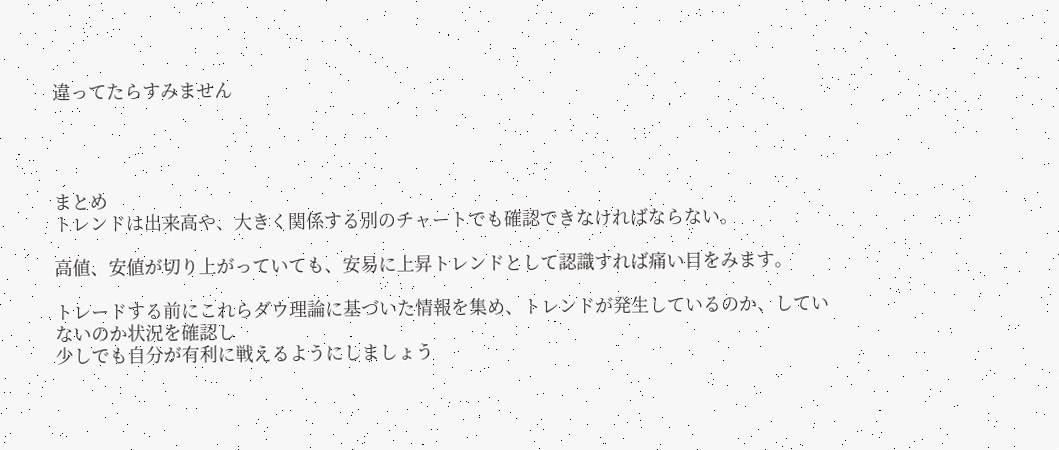違ってたらすみません




まとめ
トレンドは出来高や、大きく関係する別のチャートでも確認できなければならない。

高値、安値が切り上がっていても、安易に上昇トレンドとして認識すれば痛い目をみます。

トレードする前にこれらダウ理論に基づいた情報を集め、トレンドが発生しているのか、していないのか状況を確認し
少しでも自分が有利に戦えるようにしましょう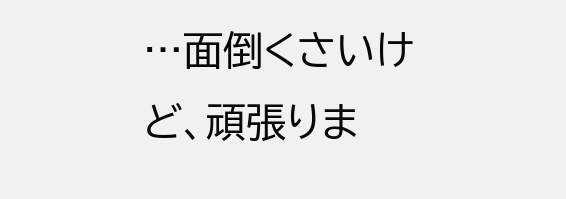…面倒くさいけど、頑張りま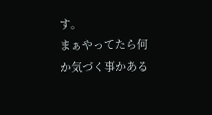す。
まぁやってたら何か気づく事かある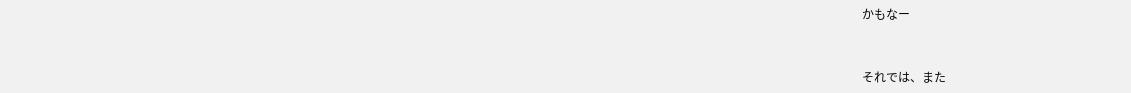かもなー


それでは、また